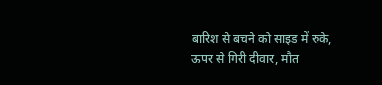बारिश से बचने को साइड में रुके, ऊपर से गिरी दीवार, मौत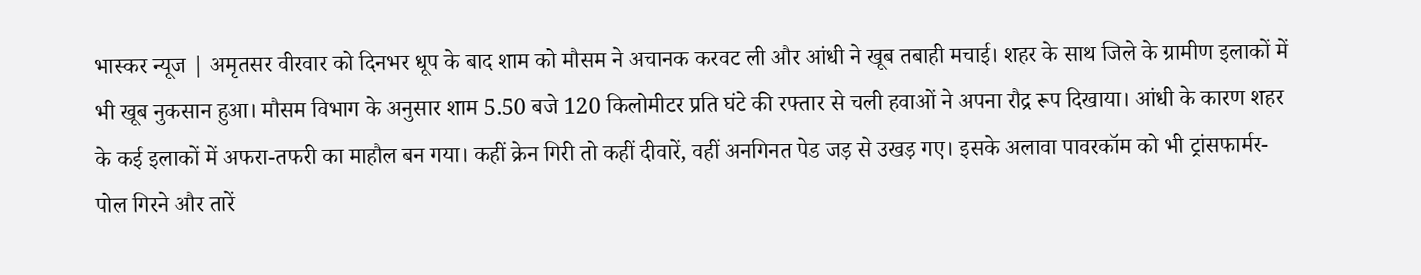भास्कर न्यूज | अमृतसर वीरवार को दिनभर धूप के बाद शाम को मौसम ने अचानक करवट ली और आंधी ने खूब तबाही मचाई। शहर के साथ जिले के ग्रामीण इलाकों में भी खूब नुकसान हुआ। मौसम विभाग के अनुसार शाम 5.50 बजे 120 किलोमीटर प्रति घंटे की रफ्तार से चली हवाओं ने अपना रौद्र रूप दिखाया। आंधी के कारण शहर के कई इलाकों में अफरा-तफरी का माहौल बन गया। कहीं क्रेन गिरी तो कहीं दीवारें, वहीं अनगिनत पेड जड़ से उखड़ गए। इसके अलावा पावरकॉम को भी ट्रांसफार्मर- पोल गिरने और तारें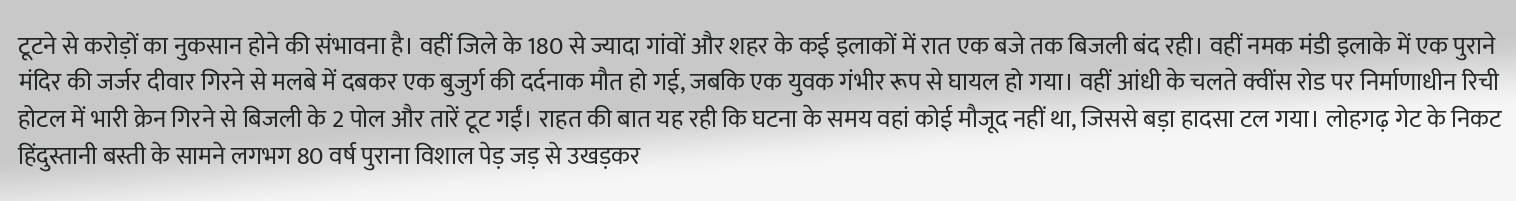टूटने से करोड़ों का नुकसान होने की संभावना है। वहीं जिले के 180 से ज्यादा गांवों और शहर के कई इलाकों में रात एक बजे तक बिजली बंद रही। वहीं नमक मंडी इलाके में एक पुराने मंदिर की जर्जर दीवार गिरने से मलबे में दबकर एक बुजुर्ग की दर्दनाक मौत हो गई, जबकि एक युवक गंभीर रूप से घायल हो गया। वहीं आंधी के चलते क्वींस रोड पर निर्माणाधीन रिची होटल में भारी क्रेन गिरने से बिजली के 2 पोल और तारें टूट गईं। राहत की बात यह रही कि घटना के समय वहां कोई मौजूद नहीं था, जिससे बड़ा हादसा टल गया। लोहगढ़ गेट के निकट हिंदुस्तानी बस्ती के सामने लगभग 80 वर्ष पुराना विशाल पेड़ जड़ से उखड़कर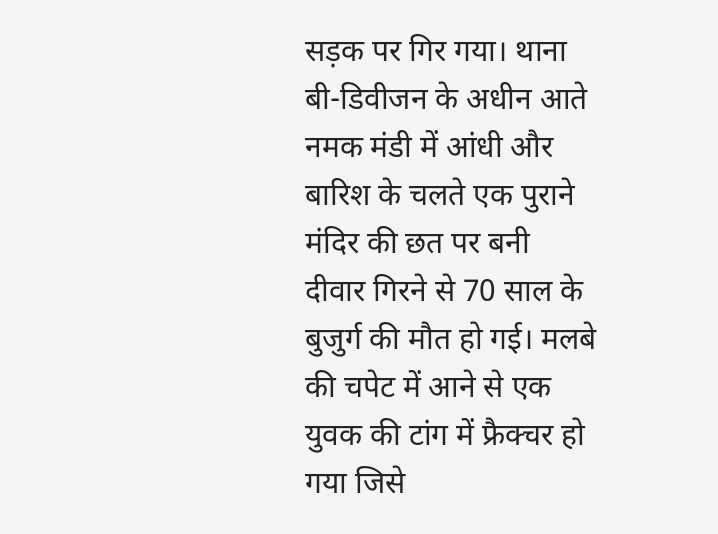सड़क पर गिर गया। थाना बी-डिवीजन के अधीन आते नमक मंडी में आंधी और बारिश के चलते एक पुराने मंदिर की छत पर बनी दीवार गिरने से 70 साल के बुजुर्ग की मौत हो गई। मलबे की चपेट में आने से एक युवक की टांग में फ्रैक्चर हो गया जिसे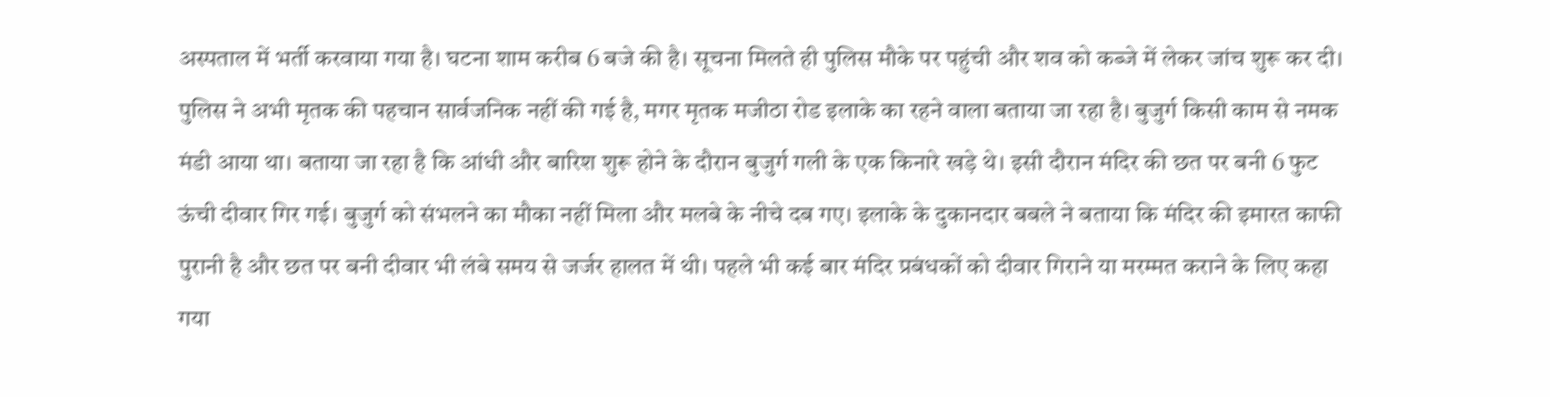अस्पताल में भर्ती करवाया गया है। घटना शाम करीब 6 बजे की है। सूचना मिलते ही पुलिस मौके पर पहुंची और शव को कब्जे में लेकर जांच शुरू कर दी। पुलिस ने अभी मृतक की पहचान सार्वजनिक नहीं की गई है, मगर मृतक मजीठा रोड इलाके का रहने वाला बताया जा रहा है। बुजुर्ग किसी काम से नमक मंडी आया था। बताया जा रहा है कि आंधी और बारिश शुरू होने के दौरान बुजुर्ग गली के एक किनारे खड़े थे। इसी दौरान मंदिर की छत पर बनी 6 फुट ऊंची दीवार गिर गई। बुजुर्ग को संभलने का मौका नहीं मिला और मलबे के नीचे दब गए। इलाके के दुकानदार बबले ने बताया कि मंदिर की इमारत काफी पुरानी है और छत पर बनी दीवार भी लंबे समय से जर्जर हालत में थी। पहले भी कई बार मंदिर प्रबंधकों को दीवार गिराने या मरम्मत कराने के लिए कहा गया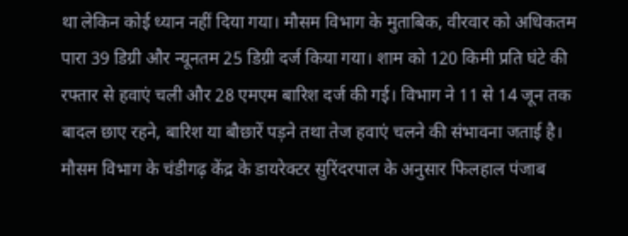था लेकिन कोई ध्यान नहीं दिया गया। मौसम विभाग के मुताबिक, वीरवार को अधिकतम पारा 39 डिग्री और न्यूनतम 25 डिग्री दर्ज किया गया। शाम को 120 किमी प्रति घंटे की रफ्तार से हवाएं चली और 28 एमएम बारिश दर्ज की गई। विभाग ने 11 से 14 जून तक बादल छाए रहने, बारिश या बौछारें पड़ने तथा तेज हवाएं चलने की संभावना जताई है। मौसम विभाग के चंडीगढ़ केंद्र के डायरेक्टर सुरिंदरपाल के अनुसार फिलहाल पंजाब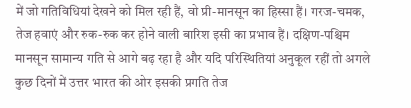में जो गतिविधियां देखने को मिल रही हैं, वो प्री-मानसून का हिस्सा हैं। गरज-चमक, तेज हवाएं और रुक-रुक कर होने वाली बारिश इसी का प्रभाव हैं। दक्षिण-पश्चिम मानसून सामान्य गति से आगे बढ़ रहा है और यदि परिस्थितियां अनुकूल रहीं तो अगले कुछ दिनों में उत्तर भारत की ओर इसकी प्रगति तेज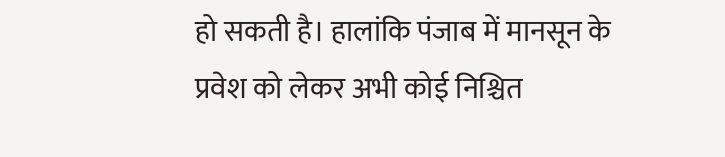हो सकती है। हालांकि पंजाब में मानसून के प्रवेश को लेकर अभी कोई निश्चित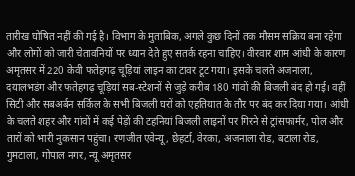तारीख घोषित नहीं की गई है। विभाग के मुताबिक, अगले कुछ दिनों तक मौसम सक्रिय बना रहेगा और लोगों को जारी चेतावनियों पर ध्यान देते हुए सतर्क रहना चाहिए। वीरवार शाम आंधी के कारण अमृतसर में 220 केवी फतेहगढ़ चूड़ियां लाइन का टावर टूट गया। इसके चलते अजनाला, दयालभडंग और फतेहगढ़ चूड़ियां सब-स्टेशनों से जुड़े करीब 180 गांवों की बिजली बंद हो गई। वहीं सिटी और सबअर्बन सर्किल के सभी बिजली घरों को एहतियात के तौर पर बंद कर दिया गया। आंधी के चलते शहर और गांवों में कई पेड़ों की टहनियां बिजली लाइनों पर गिरने से ट्रांसफार्मर, पोल और तारों को भारी नुकसान पहुंचा। रणजीत एवेन्यू, छेहर्टा, वेरका, अजनाला रोड, बटाला रोड, गुमटाला, गोपाल नगर, न्यू अमृतसर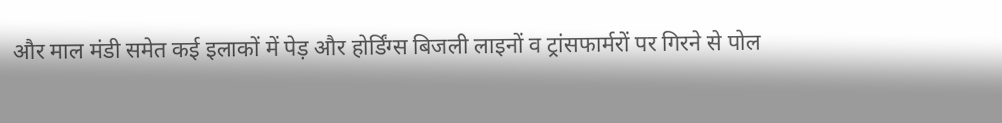और माल मंडी समेत कई इलाकों में पेड़ और होर्डिंग्स बिजली लाइनों व ट्रांसफार्मरों पर गिरने से पोल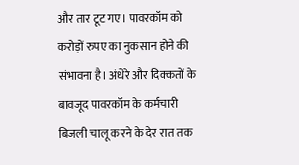और तार टूट गए। पावरकॉम को करोड़ों रुपए का नुकसान होने की संभावना है। अंधेरे और दिक्कतों के बावजूद पावरकॉम के कर्मचारी बिजली चालू करने के देर रात तक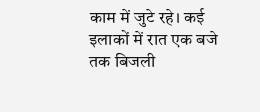काम में जुटे रहे। कई इलाकों में रात एक बजे तक बिजली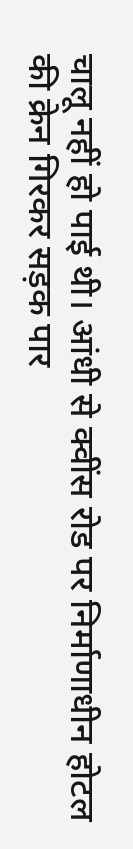चालू नहीं हो पाई थी। आंधी से क्वींस रोड पर निर्माणाधीन होटल की क्रेन गिरकर सड़क पार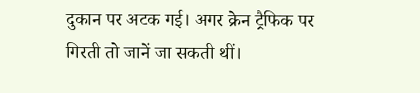दुकान पर अटक गई। अगर क्रेन ट्रैफिक पर गिरती तो जानें जा सकती थीं।